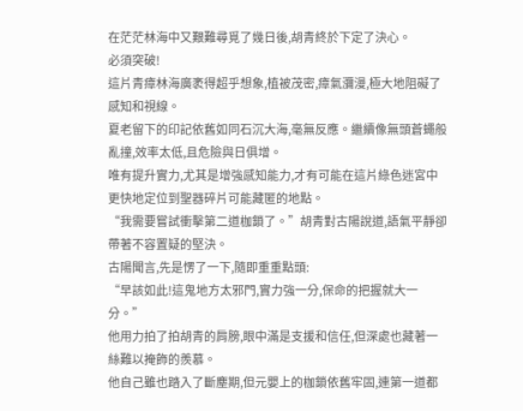在茫茫林海中又艱難尋覓了幾日後,胡青終於下定了決心。
必須突破!
這片青瘴林海廣袤得超乎想象,植被茂密,瘴氣瀰漫,極大地阻礙了感知和視線。
夏老留下的印記依舊如同石沉大海,毫無反應。繼續像無頭蒼蠅般亂撞,效率太低,且危險與日俱增。
唯有提升實力,尤其是增強感知能力,才有可能在這片綠色迷宮中更快地定位到聖器碎片可能藏匿的地點。
“我需要嘗試衝擊第二道枷鎖了。”胡青對古陽說道,語氣平靜卻帶著不容置疑的堅決。
古陽聞言,先是愣了一下,隨即重重點頭:
“早該如此!這鬼地方太邪門,實力強一分,保命的把握就大一分。”
他用力拍了拍胡青的肩膀,眼中滿是支援和信任,但深處也藏著一絲難以掩飾的羨慕。
他自己雖也踏入了斷塵期,但元嬰上的枷鎖依舊牢固,連第一道都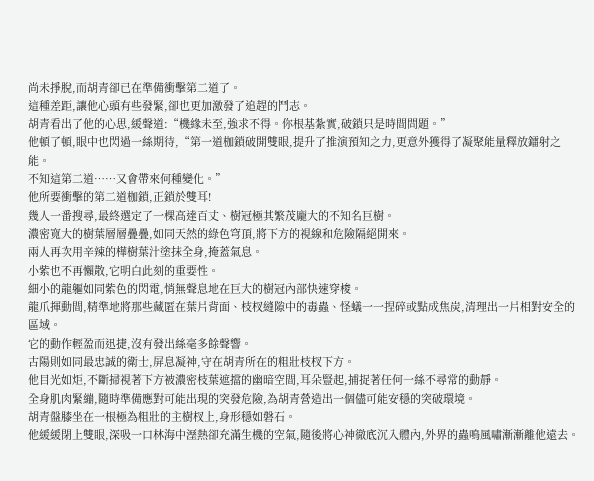尚未掙脫,而胡青卻已在準備衝擊第二道了。
這種差距,讓他心頭有些發緊,卻也更加激發了追趕的鬥志。
胡青看出了他的心思,緩聲道:“機緣未至,強求不得。你根基紮實,破鎖只是時間問題。”
他頓了頓,眼中也閃過一絲期待,“第一道枷鎖破開雙眼,提升了推演預知之力,更意外獲得了凝聚能量釋放鐳射之能。
不知這第二道……又會帶來何種變化。”
他所要衝擊的第二道枷鎖,正鎖於雙耳!
幾人一番搜尋,最終選定了一棵高達百丈、樹冠極其繁茂龐大的不知名巨樹。
濃密寬大的樹葉層層疊疊,如同天然的綠色穹頂,將下方的視線和危險隔絕開來。
兩人再次用辛辣的樺樹葉汁塗抹全身,掩蓋氣息。
小紫也不再懶散,它明白此刻的重要性。
細小的龍軀如同紫色的閃電,悄無聲息地在巨大的樹冠內部快速穿梭。
龍爪揮動間,精準地將那些藏匿在葉片背面、枝杈縫隙中的毒蟲、怪蟻一一捏碎或點成焦炭,清理出一片相對安全的區域。
它的動作輕盈而迅捷,沒有發出絲毫多餘聲響。
古陽則如同最忠誠的衛士,屏息凝神,守在胡青所在的粗壯枝杈下方。
他目光如炬,不斷掃視著下方被濃密枝葉遮擋的幽暗空間,耳朵豎起,捕捉著任何一絲不尋常的動靜。
全身肌肉緊繃,隨時準備應對可能出現的突發危險,為胡青營造出一個儘可能安穩的突破環境。
胡青盤膝坐在一根極為粗壯的主樹杈上,身形穩如磐石。
他緩緩閉上雙眼,深吸一口林海中溼熱卻充滿生機的空氣,隨後將心神徹底沉入體內,外界的蟲鳴風嘯漸漸離他遠去。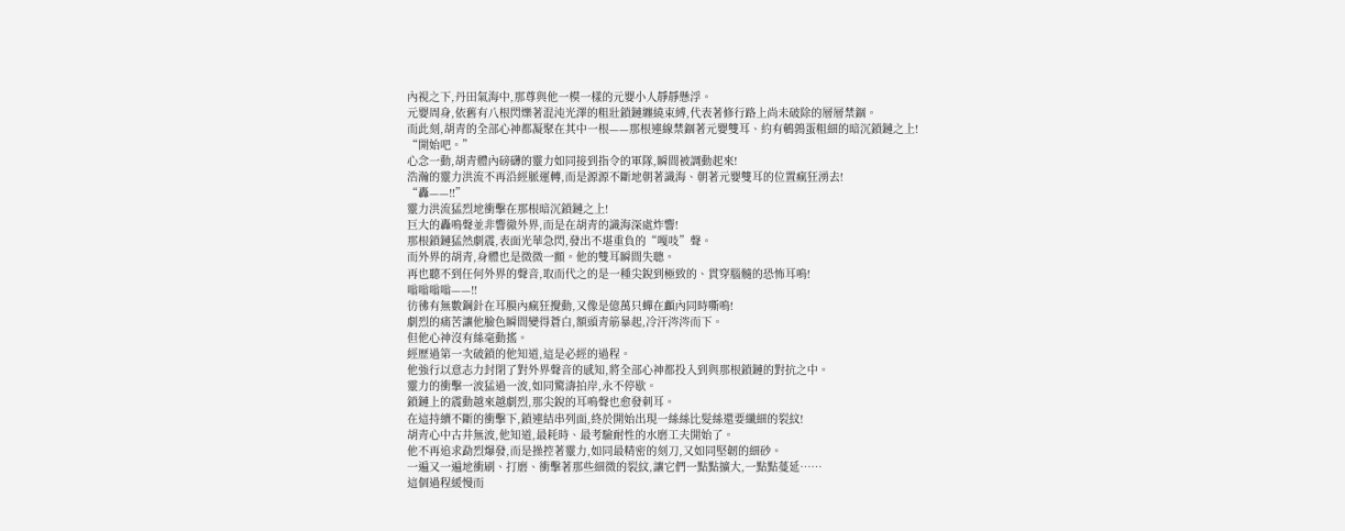內視之下,丹田氣海中,那尊與他一模一樣的元嬰小人靜靜懸浮。
元嬰周身,依舊有八根閃爍著混沌光澤的粗壯鎖鏈纏繞束縛,代表著修行路上尚未破除的層層禁錮。
而此刻,胡青的全部心神都凝聚在其中一根——那根連線禁錮著元嬰雙耳、約有鵪鶉蛋粗細的暗沉鎖鏈之上!
“開始吧。”
心念一動,胡青體內磅礴的靈力如同接到指令的軍隊,瞬間被調動起來!
浩瀚的靈力洪流不再沿經脈運轉,而是源源不斷地朝著識海、朝著元嬰雙耳的位置瘋狂湧去!
“轟——!!”
靈力洪流猛烈地衝擊在那根暗沉鎖鏈之上!
巨大的轟鳴聲並非響徹外界,而是在胡青的識海深處炸響!
那根鎖鏈猛然劇震,表面光華急閃,發出不堪重負的“嘎吱”聲。
而外界的胡青,身體也是微微一顫。他的雙耳瞬間失聰。
再也聽不到任何外界的聲音,取而代之的是一種尖銳到極致的、貫穿腦髓的恐怖耳鳴!
嗡嗡嗡嗡——!!
彷彿有無數鋼針在耳膜內瘋狂攪動,又像是億萬只蟬在顱內同時嘶鳴!
劇烈的痛苦讓他臉色瞬間變得蒼白,額頭青筋暴起,冷汗涔涔而下。
但他心神沒有絲毫動搖。
經歷過第一次破鎖的他知道,這是必經的過程。
他強行以意志力封閉了對外界聲音的感知,將全部心神都投入到與那根鎖鏈的對抗之中。
靈力的衝擊一波猛過一波,如同驚濤拍岸,永不停歇。
鎖鏈上的震動越來越劇烈,那尖銳的耳鳴聲也愈發刺耳。
在這持續不斷的衝擊下,鎖連結串列面,終於開始出現一絲絲比髮絲還要纖細的裂紋!
胡青心中古井無波,他知道,最耗時、最考驗耐性的水磨工夫開始了。
他不再追求勐烈爆發,而是操控著靈力,如同最精密的刻刀,又如同堅韌的細砂。
一遍又一遍地衝刷、打磨、衝擊著那些細微的裂紋,讓它們一點點擴大,一點點蔓延……
這個過程緩慢而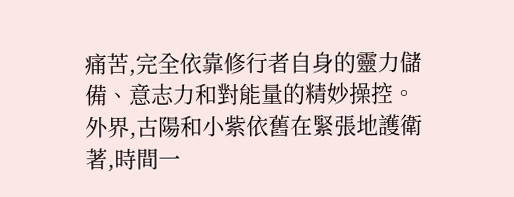痛苦,完全依靠修行者自身的靈力儲備、意志力和對能量的精妙操控。
外界,古陽和小紫依舊在緊張地護衛著,時間一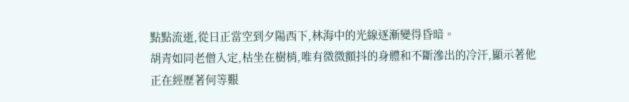點點流逝,從日正當空到夕陽西下,林海中的光線逐漸變得昏暗。
胡青如同老僧入定,枯坐在樹梢,唯有微微顫抖的身體和不斷滲出的冷汗,顯示著他正在經歷著何等艱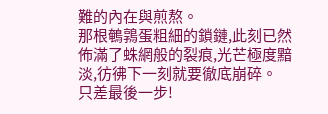難的內在與煎熬。
那根鵪鶉蛋粗細的鎖鏈,此刻已然佈滿了蛛網般的裂痕,光芒極度黯淡,彷彿下一刻就要徹底崩碎。
只差最後一步!